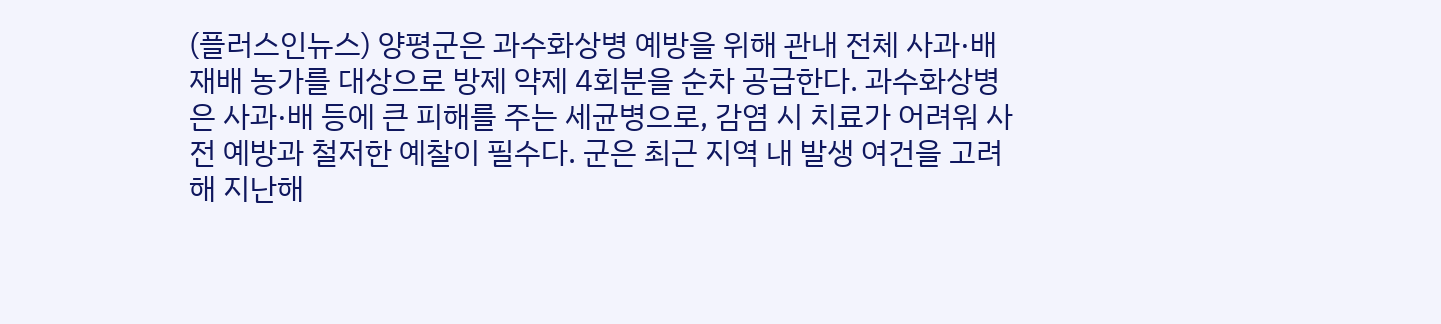(플러스인뉴스) 양평군은 과수화상병 예방을 위해 관내 전체 사과·배 재배 농가를 대상으로 방제 약제 4회분을 순차 공급한다. 과수화상병은 사과·배 등에 큰 피해를 주는 세균병으로, 감염 시 치료가 어려워 사전 예방과 철저한 예찰이 필수다. 군은 최근 지역 내 발생 여건을 고려해 지난해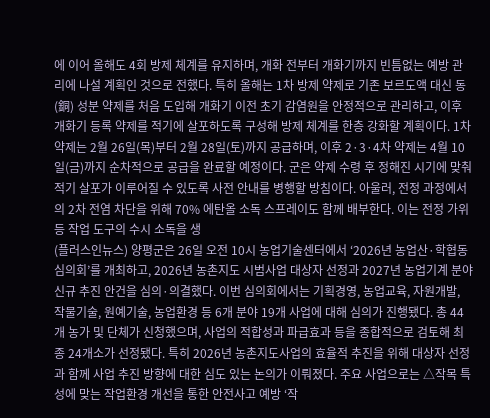에 이어 올해도 4회 방제 체계를 유지하며, 개화 전부터 개화기까지 빈틈없는 예방 관리에 나설 계획인 것으로 전했다. 특히 올해는 1차 방제 약제로 기존 보르도액 대신 동(銅) 성분 약제를 처음 도입해 개화기 이전 초기 감염원을 안정적으로 관리하고, 이후 개화기 등록 약제를 적기에 살포하도록 구성해 방제 체계를 한층 강화할 계획이다. 1차 약제는 2월 26일(목)부터 2월 28일(토)까지 공급하며, 이후 2·3·4차 약제는 4월 10일(금)까지 순차적으로 공급을 완료할 예정이다. 군은 약제 수령 후 정해진 시기에 맞춰 적기 살포가 이루어질 수 있도록 사전 안내를 병행할 방침이다. 아울러, 전정 과정에서의 2차 전염 차단을 위해 70% 에탄올 소독 스프레이도 함께 배부한다. 이는 전정 가위 등 작업 도구의 수시 소독을 생
(플러스인뉴스) 양평군은 26일 오전 10시 농업기술센터에서 ‘2026년 농업산·학협동심의회’를 개최하고, 2026년 농촌지도 시범사업 대상자 선정과 2027년 농업기계 분야 신규 추진 안건을 심의·의결했다. 이번 심의회에서는 기획경영, 농업교육, 자원개발, 작물기술, 원예기술, 농업환경 등 6개 분야 19개 사업에 대해 심의가 진행됐다. 총 44개 농가 및 단체가 신청했으며, 사업의 적합성과 파급효과 등을 종합적으로 검토해 최종 24개소가 선정됐다. 특히 2026년 농촌지도사업의 효율적 추진을 위해 대상자 선정과 함께 사업 추진 방향에 대한 심도 있는 논의가 이뤄졌다. 주요 사업으로는 △작목 특성에 맞는 작업환경 개선을 통한 안전사고 예방 ‘작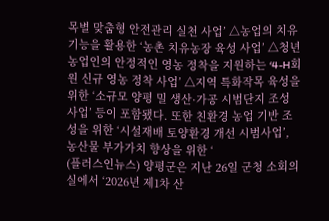목별 맞춤형 안전관리 실천 사업’ △농업의 치유 기능을 활용한 ‘농촌 치유농장 육성 사업’ △청년 농업인의 안정적인 영농 정착을 지원하는 ‘4-H회원 신규 영농 정착 사업’ △지역 특화작목 육성을 위한 ‘소규모 양평 밀 생산·가공 시범단지 조성 사업’ 등이 포함됐다. 또한 친환경 농업 기반 조성을 위한 ‘시설재배 토양환경 개선 시범사업’, 농산물 부가가치 향상을 위한 ‘
(플러스인뉴스) 양평군은 지난 26일 군청 소회의실에서 ‘2026년 제1차 산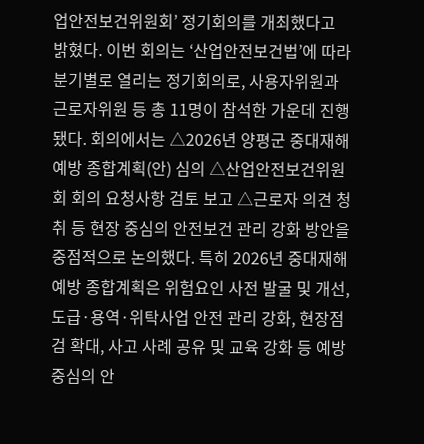업안전보건위원회’ 정기회의를 개최했다고 밝혔다. 이번 회의는 ‘산업안전보건법’에 따라 분기별로 열리는 정기회의로, 사용자위원과 근로자위원 등 총 11명이 참석한 가운데 진행됐다. 회의에서는 △2026년 양평군 중대재해 예방 종합계획(안) 심의 △산업안전보건위원회 회의 요청사항 검토 보고 △근로자 의견 청취 등 현장 중심의 안전보건 관리 강화 방안을 중점적으로 논의했다. 특히 2026년 중대재해 예방 종합계획은 위험요인 사전 발굴 및 개선, 도급·용역·위탁사업 안전 관리 강화, 현장점검 확대, 사고 사례 공유 및 교육 강화 등 예방 중심의 안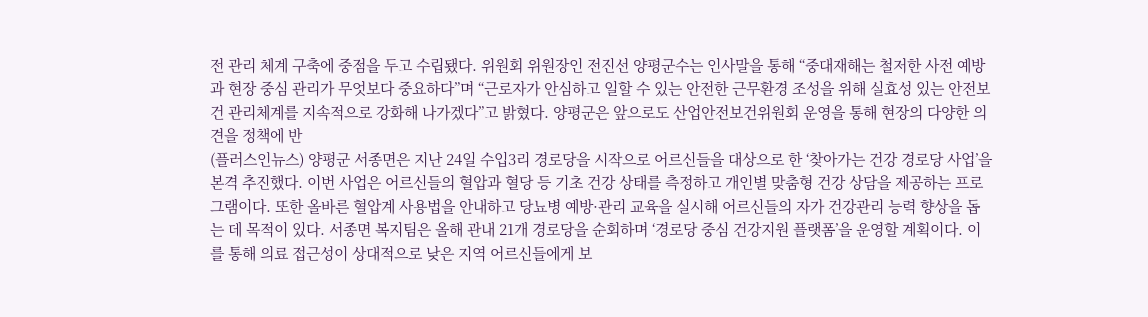전 관리 체계 구축에 중점을 두고 수립됐다. 위원회 위원장인 전진선 양평군수는 인사말을 통해 “중대재해는 철저한 사전 예방과 현장 중심 관리가 무엇보다 중요하다”며 “근로자가 안심하고 일할 수 있는 안전한 근무환경 조성을 위해 실효성 있는 안전보건 관리체계를 지속적으로 강화해 나가겠다”고 밝혔다. 양평군은 앞으로도 산업안전보건위원회 운영을 통해 현장의 다양한 의견을 정책에 반
(플러스인뉴스) 양평군 서종면은 지난 24일 수입3리 경로당을 시작으로 어르신들을 대상으로 한 ‘찾아가는 건강 경로당 사업’을 본격 추진했다. 이번 사업은 어르신들의 혈압과 혈당 등 기초 건강 상태를 측정하고 개인별 맞춤형 건강 상담을 제공하는 프로그램이다. 또한 올바른 혈압계 사용법을 안내하고 당뇨병 예방·관리 교육을 실시해 어르신들의 자가 건강관리 능력 향상을 돕는 데 목적이 있다. 서종면 복지팀은 올해 관내 21개 경로당을 순회하며 ‘경로당 중심 건강지원 플랫폼’을 운영할 계획이다. 이를 통해 의료 접근성이 상대적으로 낮은 지역 어르신들에게 보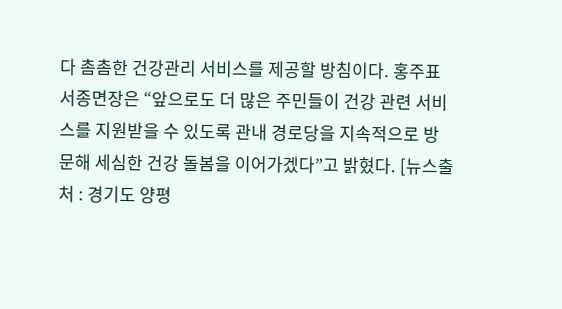다 촘촘한 건강관리 서비스를 제공할 방침이다. 홍주표 서종면장은 “앞으로도 더 많은 주민들이 건강 관련 서비스를 지원받을 수 있도록 관내 경로당을 지속적으로 방문해 세심한 건강 돌봄을 이어가겠다”고 밝혔다. [뉴스출처 : 경기도 양평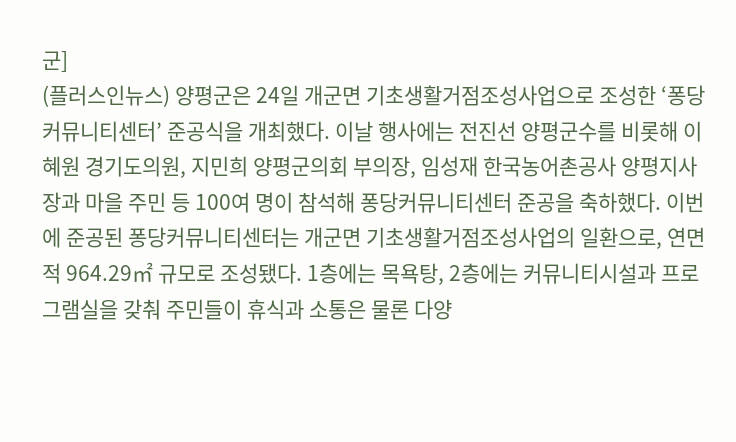군]
(플러스인뉴스) 양평군은 24일 개군면 기초생활거점조성사업으로 조성한 ‘퐁당커뮤니티센터’ 준공식을 개최했다. 이날 행사에는 전진선 양평군수를 비롯해 이혜원 경기도의원, 지민희 양평군의회 부의장, 임성재 한국농어촌공사 양평지사장과 마을 주민 등 100여 명이 참석해 퐁당커뮤니티센터 준공을 축하했다. 이번에 준공된 퐁당커뮤니티센터는 개군면 기초생활거점조성사업의 일환으로, 연면적 964.29㎡ 규모로 조성됐다. 1층에는 목욕탕, 2층에는 커뮤니티시설과 프로그램실을 갖춰 주민들이 휴식과 소통은 물론 다양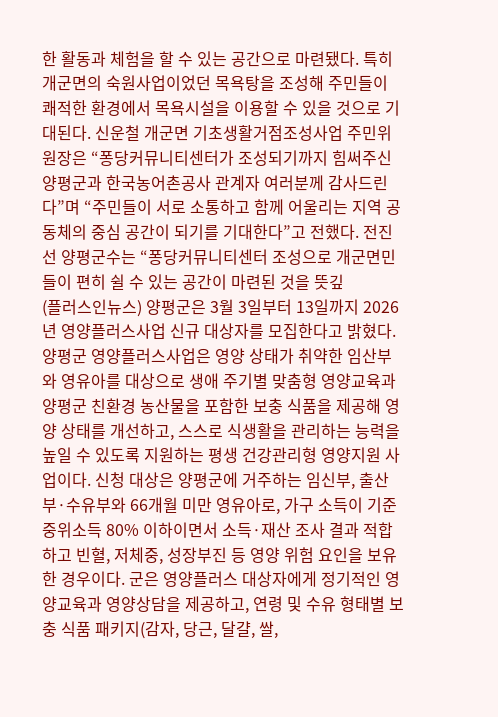한 활동과 체험을 할 수 있는 공간으로 마련됐다. 특히 개군면의 숙원사업이었던 목욕탕을 조성해 주민들이 쾌적한 환경에서 목욕시설을 이용할 수 있을 것으로 기대된다. 신운철 개군면 기초생활거점조성사업 주민위원장은 “퐁당커뮤니티센터가 조성되기까지 힘써주신 양평군과 한국농어촌공사 관계자 여러분께 감사드린다”며 “주민들이 서로 소통하고 함께 어울리는 지역 공동체의 중심 공간이 되기를 기대한다”고 전했다. 전진선 양평군수는 “퐁당커뮤니티센터 조성으로 개군면민들이 편히 쉴 수 있는 공간이 마련된 것을 뜻깊
(플러스인뉴스) 양평군은 3월 3일부터 13일까지 2026년 영양플러스사업 신규 대상자를 모집한다고 밝혔다. 양평군 영양플러스사업은 영양 상태가 취약한 임산부와 영유아를 대상으로 생애 주기별 맞춤형 영양교육과 양평군 친환경 농산물을 포함한 보충 식품을 제공해 영양 상태를 개선하고, 스스로 식생활을 관리하는 능력을 높일 수 있도록 지원하는 평생 건강관리형 영양지원 사업이다. 신청 대상은 양평군에 거주하는 임신부, 출산부·수유부와 66개월 미만 영유아로, 가구 소득이 기준 중위소득 80% 이하이면서 소득·재산 조사 결과 적합하고 빈혈, 저체중, 성장부진 등 영양 위험 요인을 보유한 경우이다. 군은 영양플러스 대상자에게 정기적인 영양교육과 영양상담을 제공하고, 연령 및 수유 형태별 보충 식품 패키지(감자, 당근, 달걀, 쌀,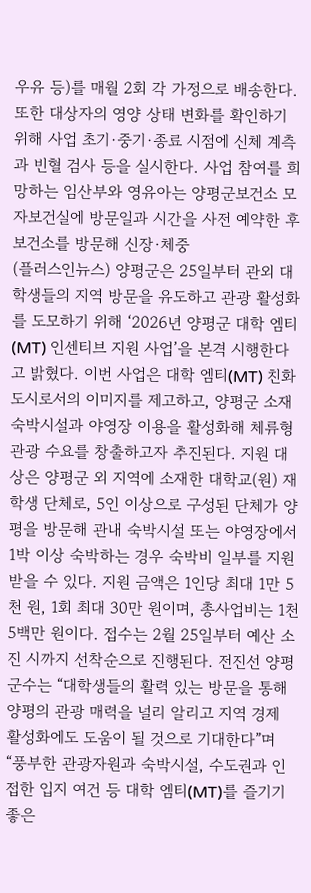우유 등)를 매월 2회 각 가정으로 배송한다. 또한 대상자의 영양 상태 변화를 확인하기 위해 사업 초기·중기·종료 시점에 신체 계측과 빈혈 검사 등을 실시한다. 사업 참여를 희망하는 임산부와 영유아는 양평군보건소 모자보건실에 방문일과 시간을 사전 예약한 후 보건소를 방문해 신장·체중
(플러스인뉴스) 양평군은 25일부터 관외 대학생들의 지역 방문을 유도하고 관광 활성화를 도모하기 위해 ‘2026년 양평군 대학 엠티(MT) 인센티브 지원 사업’을 본격 시행한다고 밝혔다. 이번 사업은 대학 엠티(MT) 친화도시로서의 이미지를 제고하고, 양평군 소재 숙박시설과 야영장 이용을 활성화해 체류형 관광 수요를 창출하고자 추진된다. 지원 대상은 양평군 외 지역에 소재한 대학교(원) 재학생 단체로, 5인 이상으로 구성된 단체가 양평을 방문해 관내 숙박시설 또는 야영장에서 1박 이상 숙박하는 경우 숙박비 일부를 지원받을 수 있다. 지원 금액은 1인당 최대 1만 5천 원, 1회 최대 30만 원이며, 총사업비는 1천5백만 원이다. 접수는 2월 25일부터 예산 소진 시까지 선착순으로 진행된다. 전진선 양평군수는 “대학생들의 활력 있는 방문을 통해 양평의 관광 매력을 널리 알리고 지역 경제 활성화에도 도움이 될 것으로 기대한다”며 “풍부한 관광자원과 숙박시설, 수도권과 인접한 입지 여건 등 대학 엠티(MT)를 즐기기 좋은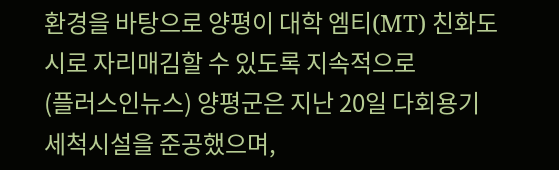환경을 바탕으로 양평이 대학 엠티(MT) 친화도시로 자리매김할 수 있도록 지속적으로
(플러스인뉴스) 양평군은 지난 20일 다회용기 세척시설을 준공했으며,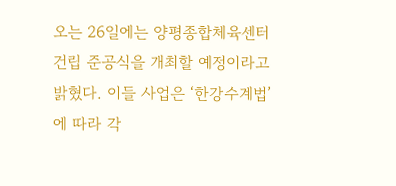오는 26일에는 양평종합체육센터 건립 준공식을 개최할 예정이라고 밝혔다. 이들 사업은 ‘한강수계법’에 따라 각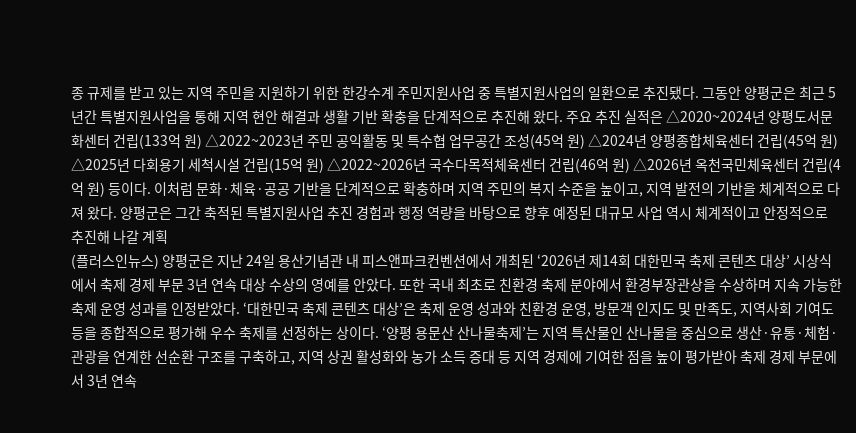종 규제를 받고 있는 지역 주민을 지원하기 위한 한강수계 주민지원사업 중 특별지원사업의 일환으로 추진됐다. 그동안 양평군은 최근 5년간 특별지원사업을 통해 지역 현안 해결과 생활 기반 확충을 단계적으로 추진해 왔다. 주요 추진 실적은 △2020~2024년 양평도서문화센터 건립(133억 원) △2022~2023년 주민 공익활동 및 특수협 업무공간 조성(45억 원) △2024년 양평종합체육센터 건립(45억 원) △2025년 다회용기 세척시설 건립(15억 원) △2022~2026년 국수다목적체육센터 건립(46억 원) △2026년 옥천국민체육센터 건립(4억 원) 등이다. 이처럼 문화·체육·공공 기반을 단계적으로 확충하며 지역 주민의 복지 수준을 높이고, 지역 발전의 기반을 체계적으로 다져 왔다. 양평군은 그간 축적된 특별지원사업 추진 경험과 행정 역량을 바탕으로 향후 예정된 대규모 사업 역시 체계적이고 안정적으로 추진해 나갈 계획
(플러스인뉴스) 양평군은 지난 24일 용산기념관 내 피스앤파크컨벤션에서 개최된 ‘2026년 제14회 대한민국 축제 콘텐츠 대상’ 시상식에서 축제 경제 부문 3년 연속 대상 수상의 영예를 안았다. 또한 국내 최초로 친환경 축제 분야에서 환경부장관상을 수상하며 지속 가능한 축제 운영 성과를 인정받았다. ‘대한민국 축제 콘텐츠 대상’은 축제 운영 성과와 친환경 운영, 방문객 인지도 및 만족도, 지역사회 기여도 등을 종합적으로 평가해 우수 축제를 선정하는 상이다. ‘양평 용문산 산나물축제’는 지역 특산물인 산나물을 중심으로 생산·유통·체험·관광을 연계한 선순환 구조를 구축하고, 지역 상권 활성화와 농가 소득 증대 등 지역 경제에 기여한 점을 높이 평가받아 축제 경제 부문에서 3년 연속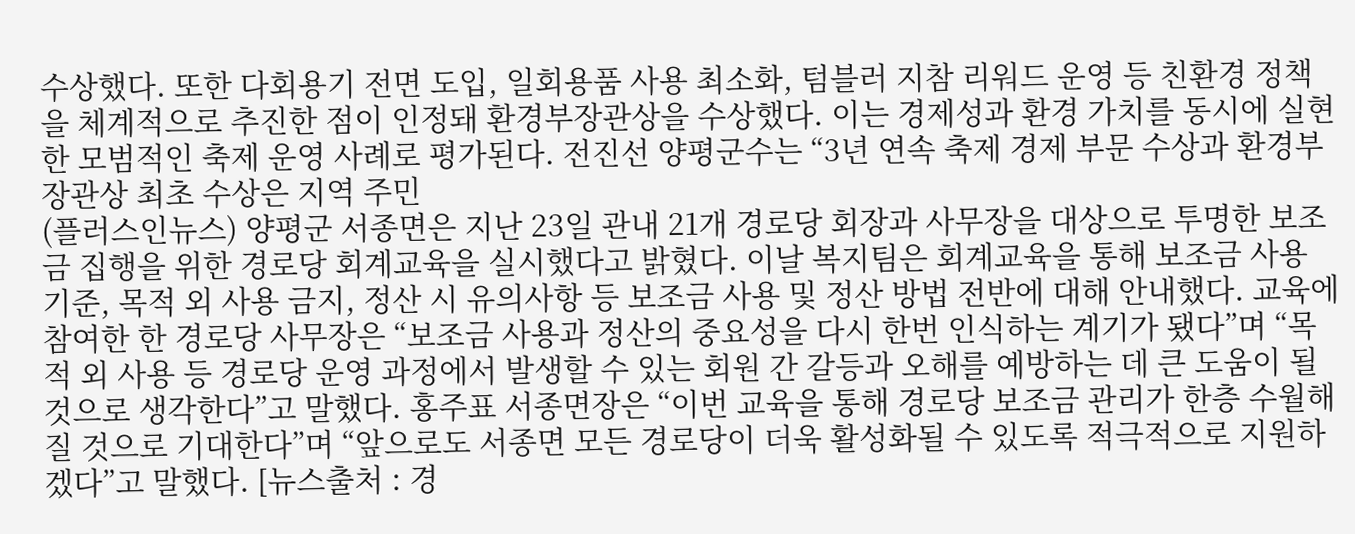수상했다. 또한 다회용기 전면 도입, 일회용품 사용 최소화, 텀블러 지참 리워드 운영 등 친환경 정책을 체계적으로 추진한 점이 인정돼 환경부장관상을 수상했다. 이는 경제성과 환경 가치를 동시에 실현한 모범적인 축제 운영 사례로 평가된다. 전진선 양평군수는 “3년 연속 축제 경제 부문 수상과 환경부장관상 최초 수상은 지역 주민
(플러스인뉴스) 양평군 서종면은 지난 23일 관내 21개 경로당 회장과 사무장을 대상으로 투명한 보조금 집행을 위한 경로당 회계교육을 실시했다고 밝혔다. 이날 복지팀은 회계교육을 통해 보조금 사용 기준, 목적 외 사용 금지, 정산 시 유의사항 등 보조금 사용 및 정산 방법 전반에 대해 안내했다. 교육에 참여한 한 경로당 사무장은 “보조금 사용과 정산의 중요성을 다시 한번 인식하는 계기가 됐다”며 “목적 외 사용 등 경로당 운영 과정에서 발생할 수 있는 회원 간 갈등과 오해를 예방하는 데 큰 도움이 될 것으로 생각한다”고 말했다. 홍주표 서종면장은 “이번 교육을 통해 경로당 보조금 관리가 한층 수월해질 것으로 기대한다”며 “앞으로도 서종면 모든 경로당이 더욱 활성화될 수 있도록 적극적으로 지원하겠다”고 말했다. [뉴스출처 : 경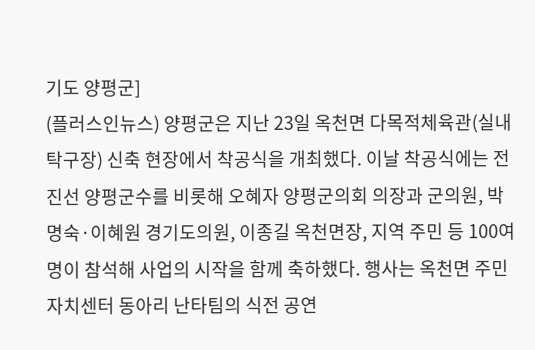기도 양평군]
(플러스인뉴스) 양평군은 지난 23일 옥천면 다목적체육관(실내 탁구장) 신축 현장에서 착공식을 개최했다. 이날 착공식에는 전진선 양평군수를 비롯해 오혜자 양평군의회 의장과 군의원, 박명숙·이혜원 경기도의원, 이종길 옥천면장, 지역 주민 등 100여 명이 참석해 사업의 시작을 함께 축하했다. 행사는 옥천면 주민자치센터 동아리 난타팀의 식전 공연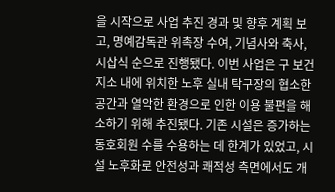을 시작으로 사업 추진 경과 및 향후 계획 보고, 명예감독관 위촉장 수여, 기념사와 축사, 시삽식 순으로 진행됐다. 이번 사업은 구 보건지소 내에 위치한 노후 실내 탁구장의 협소한 공간과 열악한 환경으로 인한 이용 불편을 해소하기 위해 추진됐다. 기존 시설은 증가하는 동호회원 수를 수용하는 데 한계가 있었고, 시설 노후화로 안전성과 쾌적성 측면에서도 개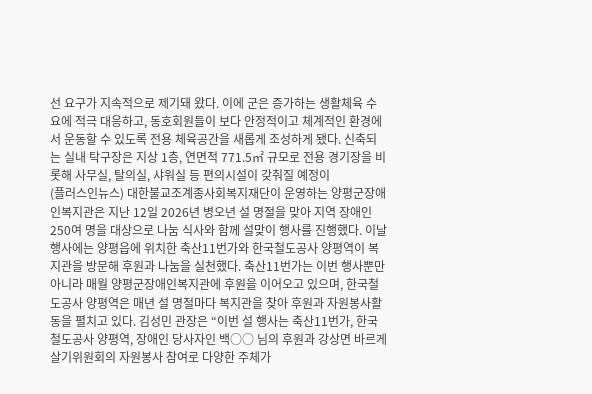선 요구가 지속적으로 제기돼 왔다. 이에 군은 증가하는 생활체육 수요에 적극 대응하고, 동호회원들이 보다 안정적이고 체계적인 환경에서 운동할 수 있도록 전용 체육공간을 새롭게 조성하게 됐다. 신축되는 실내 탁구장은 지상 1층, 연면적 771.5㎡ 규모로 전용 경기장을 비롯해 사무실, 탈의실, 샤워실 등 편의시설이 갖춰질 예정이
(플러스인뉴스) 대한불교조계종사회복지재단이 운영하는 양평군장애인복지관은 지난 12일 2026년 병오년 설 명절을 맞아 지역 장애인 250여 명을 대상으로 나눔 식사와 함께 설맞이 행사를 진행했다. 이날 행사에는 양평읍에 위치한 축산11번가와 한국철도공사 양평역이 복지관을 방문해 후원과 나눔을 실천했다. 축산11번가는 이번 행사뿐만 아니라 매월 양평군장애인복지관에 후원을 이어오고 있으며, 한국철도공사 양평역은 매년 설 명절마다 복지관을 찾아 후원과 자원봉사활동을 펼치고 있다. 김성민 관장은 “이번 설 행사는 축산11번가, 한국철도공사 양평역, 장애인 당사자인 백○○ 님의 후원과 강상면 바르게살기위원회의 자원봉사 참여로 다양한 주체가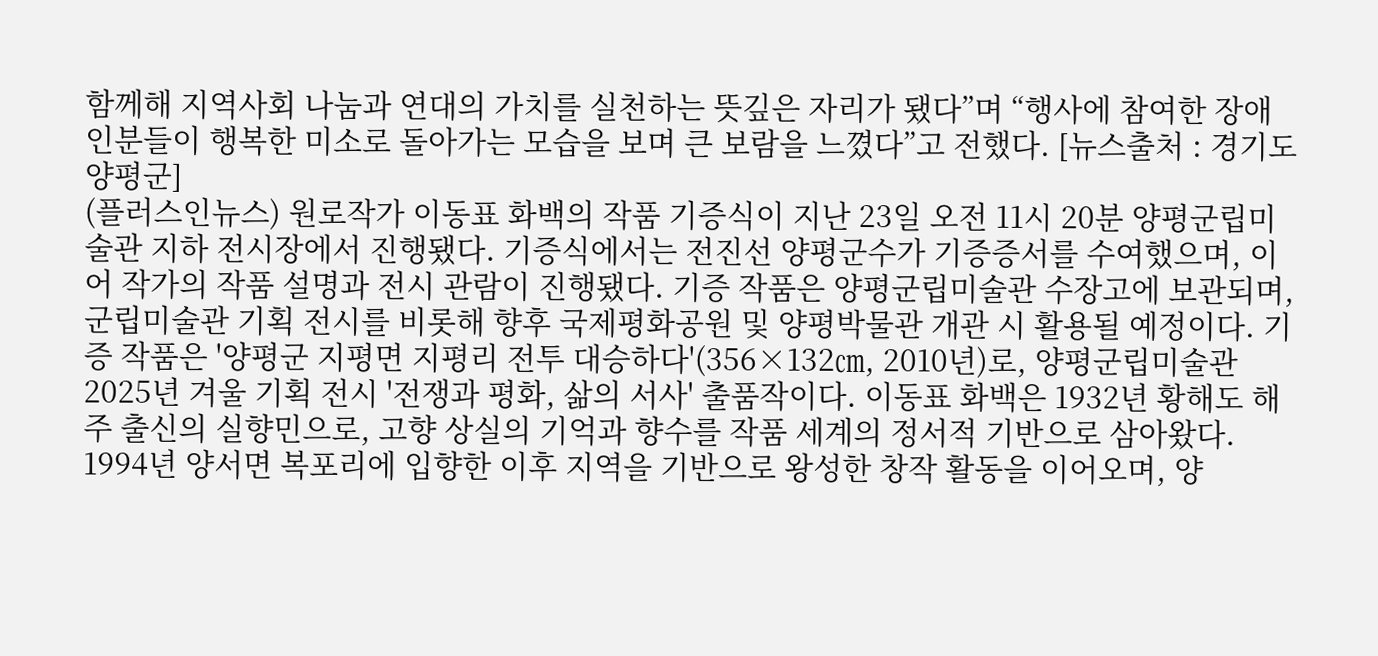함께해 지역사회 나눔과 연대의 가치를 실천하는 뜻깊은 자리가 됐다”며 “행사에 참여한 장애인분들이 행복한 미소로 돌아가는 모습을 보며 큰 보람을 느꼈다”고 전했다. [뉴스출처 : 경기도 양평군]
(플러스인뉴스) 원로작가 이동표 화백의 작품 기증식이 지난 23일 오전 11시 20분 양평군립미술관 지하 전시장에서 진행됐다. 기증식에서는 전진선 양평군수가 기증증서를 수여했으며, 이어 작가의 작품 설명과 전시 관람이 진행됐다. 기증 작품은 양평군립미술관 수장고에 보관되며, 군립미술관 기획 전시를 비롯해 향후 국제평화공원 및 양평박물관 개관 시 활용될 예정이다. 기증 작품은 '양평군 지평면 지평리 전투 대승하다'(356×132㎝, 2010년)로, 양평군립미술관 2025년 겨울 기획 전시 '전쟁과 평화, 삶의 서사' 출품작이다. 이동표 화백은 1932년 황해도 해주 출신의 실향민으로, 고향 상실의 기억과 향수를 작품 세계의 정서적 기반으로 삼아왔다. 1994년 양서면 복포리에 입향한 이후 지역을 기반으로 왕성한 창작 활동을 이어오며, 양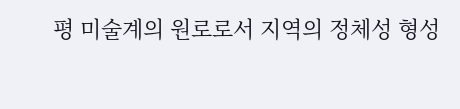평 미술계의 원로로서 지역의 정체성 형성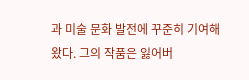과 미술 문화 발전에 꾸준히 기여해 왔다. 그의 작품은 잃어버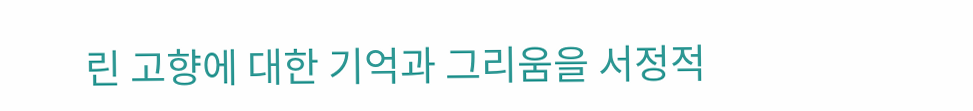린 고향에 대한 기억과 그리움을 서정적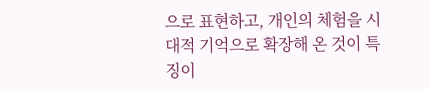으로 표현하고, 개인의 체험을 시대적 기억으로 확장해 온 것이 특징이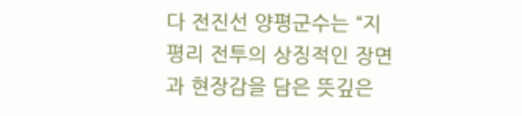다 전진선 양평군수는 “지평리 전투의 상징적인 장면과 현장감을 담은 뜻깊은